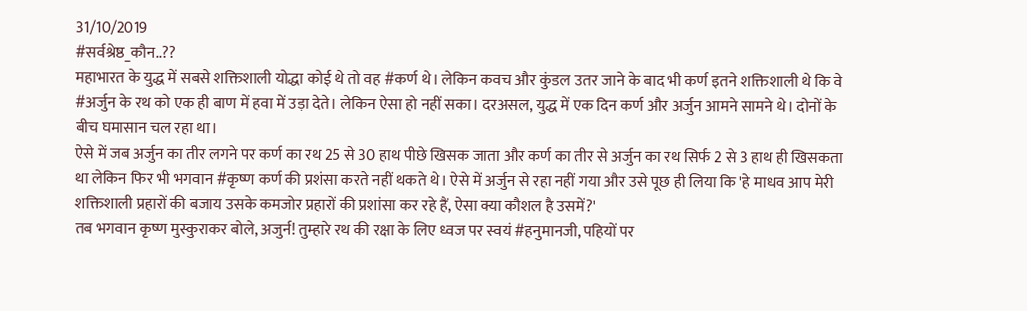31/10/2019
#सर्वश्रेष्ठ_कौन..??
महाभारत के युद्ध में सबसे शक्तिशाली योद्धा कोई थे तो वह #कर्ण थे। लेकिन कवच और कुंडल उतर जाने के बाद भी कर्ण इतने शक्तिशाली थे कि वे #अर्जुन के रथ को एक ही बाण में हवा में उड़ा देते। लेकिन ऐसा हो नहीं सका। दरअसल, युद्ध में एक दिन कर्ण और अर्जुन आमने सामने थे। दोनों के बीच घमासान चल रहा था।
ऐसे में जब अर्जुन का तीर लगने पर कर्ण का रथ 25 से 30 हाथ पीछे खिसक जाता और कर्ण का तीर से अर्जुन का रथ सिर्फ 2 से 3 हाथ ही खिसकता था लेकिन फिर भी भगवान #कृष्ण कर्ण की प्रशंसा करते नहीं थकते थे। ऐसे में अर्जुन से रहा नहीं गया और उसे पूछ ही लिया कि 'हे माधव आप मेरी शक्तिशाली प्रहारों की बजाय उसके कमजोर प्रहारों की प्रशांसा कर रहे हैं, ऐसा क्या कौशल है उसमें?'
तब भगवान कृष्ण मुस्कुराकर बोले, अजुर्न! तुम्हारे रथ की रक्षा के लिए ध्वज पर स्वयं #हनुमानजी, पहियों पर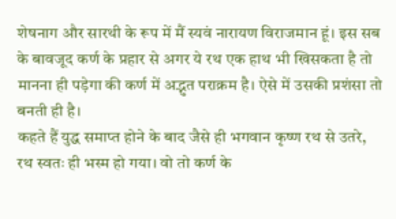शेषनाग और सारथी के रूप में मैं स्यवं नारायण विराजमान हूं। इस सब के बावजूद कर्ण के प्रहार से अगर ये रथ एक हाथ भी खिसकता है तो मानना ही पड़ेगा की कर्ण में अद्भुत पराक्रम है। ऐसे में उसकी प्रशंसा तो बनती ही है।
कहते हैं युद्ध समाप्त होने के बाद जैसे ही भगवान कृष्ण रथ से उतरे, रथ स्वतः ही भस्म हो गया। वो तो कर्ण के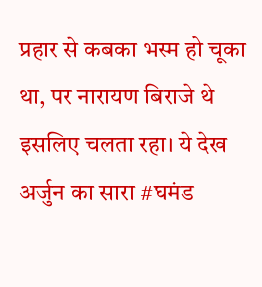प्रहार से कबका भस्म हो चूका था, पर नारायण बिराजे थे इसलिए चलता रहा। ये देख अर्जुन का सारा #घमंड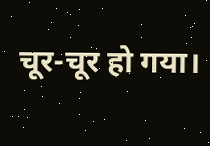चूर-चूर हो गया।